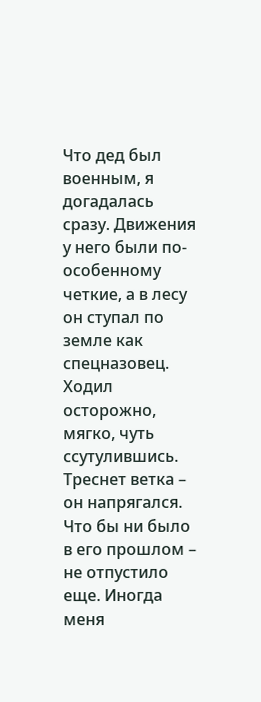Что дед был военным, я догадалась сразу. Движения у него были по-особенному четкие, а в лесу он ступал по земле как спецназовец. Ходил осторожно, мягко, чуть ссутулившись. Треснет ветка – он напрягался. Что бы ни было в его прошлом – не отпустило еще. Иногда меня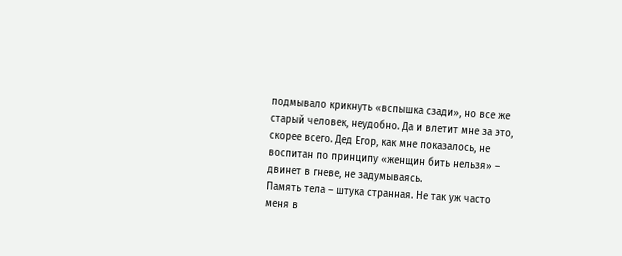подмывало крикнуть «вспышка сзади», но все же старый человек, неудобно. Да и влетит мне за это, скорее всего. Дед Егор, как мне показалось, не воспитан по принципу «женщин бить нельзя» – двинет в гневе, не задумываясь.
Память тела – штука странная. Не так уж часто меня в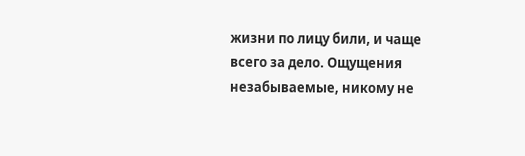жизни по лицу били, и чаще всего за дело. Ощущения незабываемые, никому не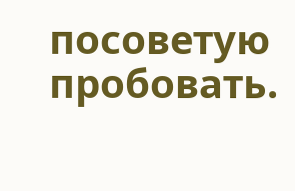посоветую пробовать.